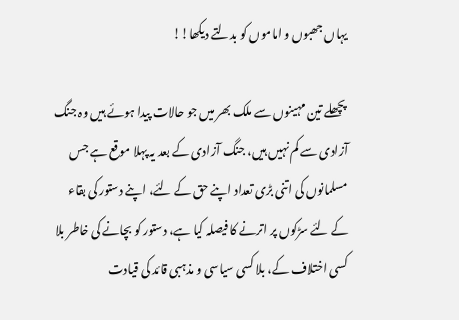یہاں جھبوں و اماموں کو بدلتے دیکھا!!

 پچھلے تین مہینوں سے ملک بھر میں جو حالات پیدا ہوئے ہیں وہ جنگ آزادی سے کم نہیں ہیں، جنگ آزادی کے بعد یہ پہلا موقع ہے جس مسلمانوں کی اتنی بڑی تعداد اپنے حق کے لئے، اپنے دستور کی بقاء کے لئے سڑکوں پر اترنے کا فیصلہ کیا ہے، دستور کو بچانے کی خاطر بلا کسی اختلاف کے، بلا کسی سیاسی و مذہبی قائد کی قیادت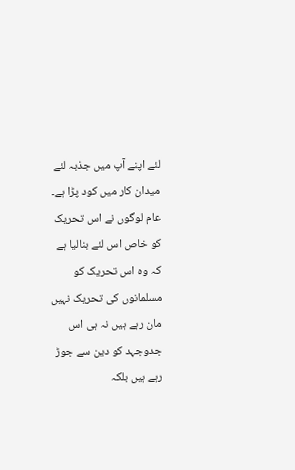لئے اپنے آپ میں جذبہ لئے میدان کار میں کود پڑا ہے۔ عام لوگوں نے اس تحریک کو خاص اس لئے بنالیا ہے کہ وہ اس تحریک کو مسلمانوں کی تحریک نہیں مان رہے ہیں نہ ہی اس جدوجہد کو دین سے جوڑ رہے ہیں بلکہ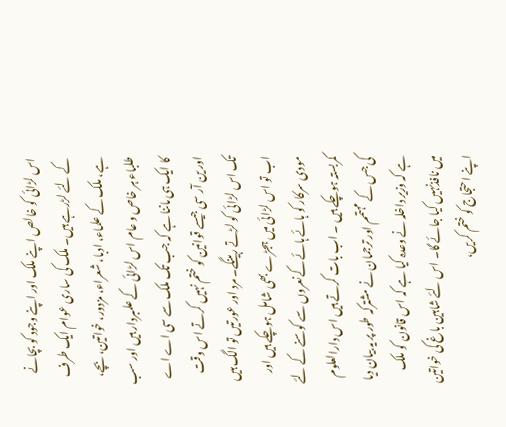اس لڑائی کو خالص اپنے ملک اور اپنے وجود کو بچانے کے لئے لڑرہے ہیں۔ ملک کی ساری عوام ایک طرف ہے، ملک کے علماء، ادبا، شعراء، مزدور، خواتین، بچے، طلباء ہر خاص و عام اس لڑائی کے علمبردار ہیں اور سب کا ایک ہی ماننا ہے کہ جب تک ملک سے سی اے اے اور ین آر سی جیسے قوانین کو ختم نہیں کرتے اس وقت تک اس لڑائی کو لڑتے رہینگے۔ مرد اور عورتیں تو الگ ہیں اب تو اس لڑائی میں ہجڑے بھی شامل ہوچکے ہیں اور مودی سرکار کو ہائے ہائے کےنعروں سے کوسنے کے لئے کمربستہ ہوچکے ہیں ۔ اب بات کرتے ہیں اس دارالعلوم کی جس کے مہتمم اور ترجمان نے مشترکہ طور پر یہ بیان دیا ہے کہ وزیر داخلہ نے وعدہ کیا ہے کہ اس قانون کو ملک میں نافذنہیں کیا جائے گا۔ اس لئے شاہین باغ کی خواتین اپنے احتجاج کو ختم کریں،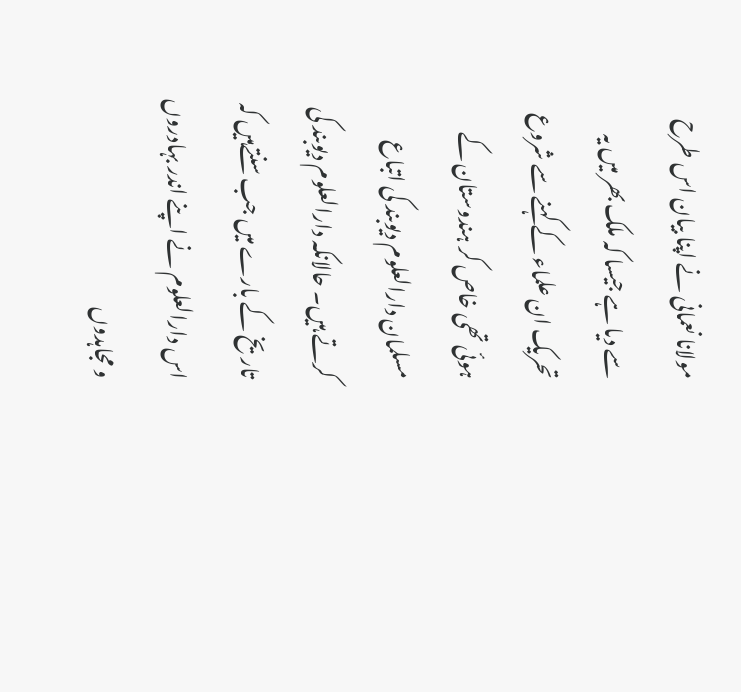مولانا نعمانی نے اپنا بیان اس طرح سے دیا ہے جیسا کہ ملک بھر میں یہ تحریک ان علماء کے کہنے سے شروع ہوئی تھی خاص کر ہندوستان کے مسلمان دارالعلوم دیوبند کی اتباع کرتے ہیں۔ حالانکہ دارالعلوم دیوبند کی تاریخ کے بارے میں جب سنتےہیں کہ اس دارالعلوم نے اپنے اندر بہادروں و مجاہدوں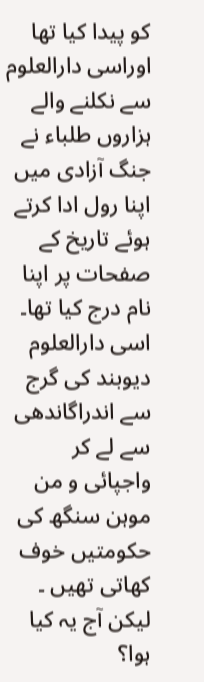کو پیدا کیا تھا اوراسی دارالعلوم سے نکلنے والے ہزاروں طلباء نے جنگ آزادی میں اپنا رول ادا کرتے ہوئے تاریخ کے صفحات پر اپنا نام درج کیا تھا۔ اسی دارالعلوم دیوبند کی گرج سے اندراگاندھی سے لے کر واجپائی و من موہن سنگھ کی حکومتیں خوف کھاتی تھیں ۔ لیکن آج یہ کیا ہوا؟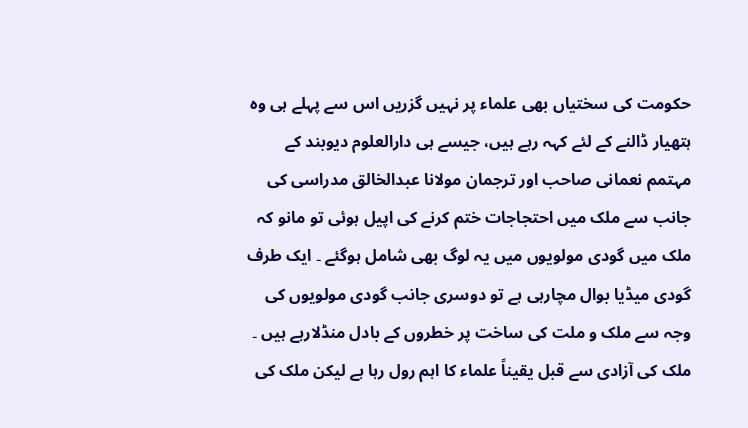حکومت کی سختیاں بھی علماء پر نہیں گزریں اس سے پہلے ہی وہ ہتھیار ڈالنے کے لئے کہہ رہے ہیں، جیسے ہی دارالعلوم دیوبند کے مہتمم نعمانی صاحب اور ترجمان مولانا عبدالخالق مدراسی کی جانب سے ملک میں احتجاجات ختم کرنے کی اپیل ہوئی تو مانو کہ ملک میں گودی مولویوں میں یہ لوگ بھی شامل ہوگئے ۔ ایک طرف گودی میڈیا بوال مچارہی ہے تو دوسری جانب گودی مولویوں کی وجہ سے ملک و ملت کی ساخت پر خطروں کے بادل منڈلارہے ہیں ۔ ملک کی آزادی سے قبل یقیناً علماء کا اہم رول رہا ہے لیکن ملک کی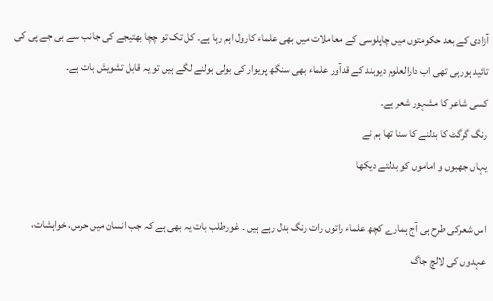آزادی کے بعد حکومتوں میں چاپلوسی کے معاملات میں بھی علماء کارول اہم رہا ہے۔ کل تک تو چچا بھتیجے کی جانب سے بی جے پی کی تائید ہورہی تھی اب دارالعلوم دیوبند کے قدآور علماء بھی سنگھ پریوار کی بولی بولنے لگے ہیں تو یہ قابل تشویش بات ہے۔
کسی شاعر کا مشہور شعر ہے۔
رنگ گرگٹ کا بدلنے کا سنا تھا ہم نے
یہاں جھبوں و اماموں کو بدلتے دیکھا

اس شعرکی طرح ہی آج ہمارے کچھ علماء راتوں رات رنگ بدل رہے ہیں ۔ غورطلب بات یہ بھی ہے کہ جب انسان میں حرس، خواہشات، عہدوں کی لالچ جاگ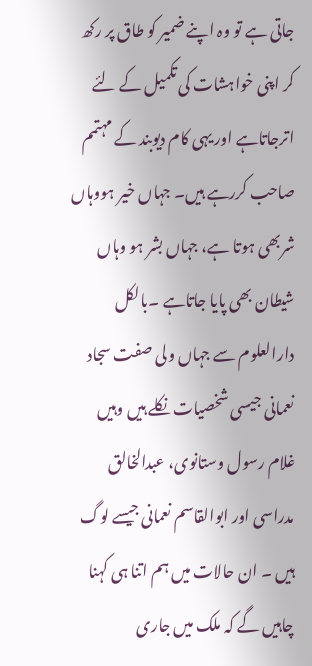جاتی ہے تو وہ اپنے ضمیر کو طاق پر رکھ کر اپنی خواہشات کی تکمیل کے لئے اترجاتاہے اور یہی کام دیوبند کے مہتمم صاحب کررہے ہیں۔ جہاں خیر ہووہاں شربھی ہوتا ہے، جہاں بشر ہو وہاں شیطان بھی پایا جاتاہے ۔بالکل دارالعلوم سے جہاں ولی صفت سجاد نعمانی جیسی شخصیات نکلے ہیں وہیں غلام رسول وستانوی، عبدالخالق مدراسی اور ابوالقاسم نعمانی جیسے لوگ ہیں ۔ ان حالات میں ہم اتنا ہی کہنا چاہیں گے کہ ملک میں جاری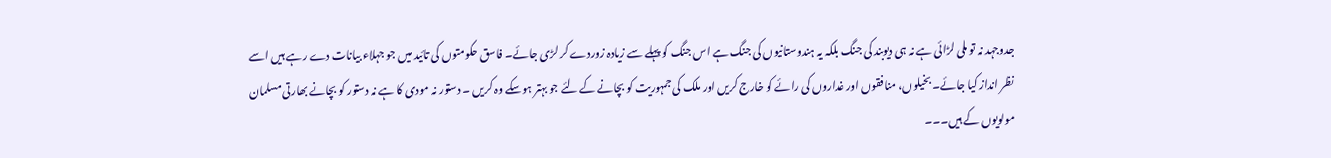جدوجہد نہ تو ملی لڑائی ہے نہ ہی دیوبند کی جنگ بلکہ یہ ہندوستانیوں کی جنگ ہے اس جنگ کو پہلے سے زیادہ زوردے کر لڑی جائے۔ فاسق حکومتوں کی تائید میں جو جہلاء بیانات دے رہے ہیں اسے نظر انداز کیا جائے۔ بخیلوں، منافقوں اور غداروں کی رائے کو خارج کریں اور ملک کی جمہوریت کو بچانے کے لئے جو بہتر ہوسکے وہ کریں ۔ دستور نہ مودی کا ہے نہ دستور کو بچانے بھارتی مسلمان مولویوں کے ہیں۔۔۔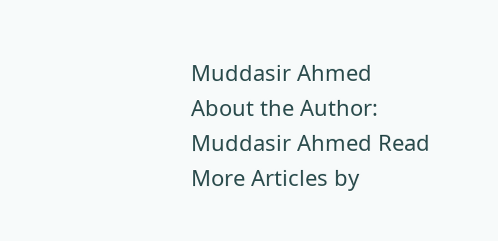Muddasir Ahmed
About the Author: Muddasir Ahmed Read More Articles by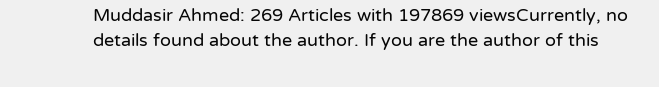Muddasir Ahmed: 269 Articles with 197869 viewsCurrently, no details found about the author. If you are the author of this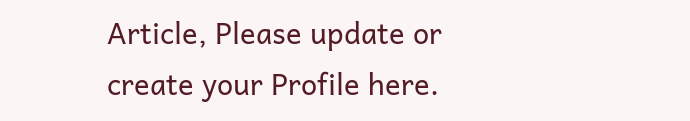Article, Please update or create your Profile here.